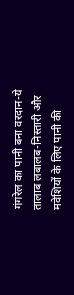गंगरेल का पानी बना वरदान-ये तालाब लबालब-निस्तारी और मवेशियों के लिए पानी की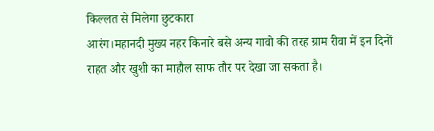किल्लत से मिलेगा छुटकारा
आरंग।महानदी मुख्य नहर किनारे बसे अन्य गावो की तरह ग्राम रीवा में इन दिनों राहत और खुशी का माहौल साफ तौर पर देखा जा सकता है।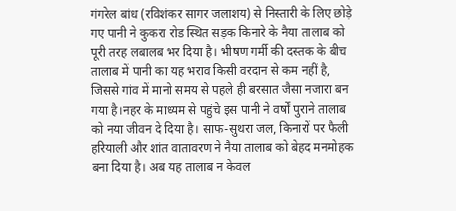गंगरेल बांध (रविशंकर सागर जलाशय) से निस्तारी के लिए छोड़े गए पानी ने कुकरा रोड स्थित सड़क किनारे के नैया तालाब को पूरी तरह लबालब भर दिया है। भीषण गर्मी की दस्तक के बीच तालाब में पानी का यह भराव किसी वरदान से कम नहीं है, जिससे गांव में मानो समय से पहले ही बरसात जैसा नजारा बन गया है।नहर के माध्यम से पहुंचे इस पानी ने वर्षों पुराने तालाब को नया जीवन दे दिया है। साफ-सुथरा जल, किनारों पर फैली हरियाली और शांत वातावरण ने नैया तालाब को बेहद मनमोहक बना दिया है। अब यह तालाब न केवल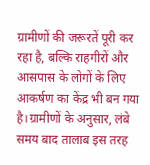ग्रामीणों की जरूरतें पूरी कर रहा है, बल्कि राहगीरों और आसपास के लोगों के लिए आकर्षण का केंद्र भी बन गया है।ग्रामीणों के अनुसार, लंबे समय बाद तालाब इस तरह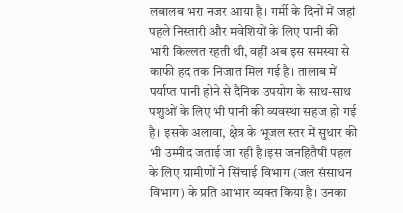लबालब भरा नजर आया है। गर्मी के दिनों में जहां पहले निस्तारी और मवेशियों के लिए पानी की भारी किल्लत रहती थी, वहीं अब इस समस्या से काफी हद तक निजात मिल गई है। तालाब में पर्याप्त पानी होने से दैनिक उपयोग के साथ-साथ पशुओं के लिए भी पानी की व्यवस्था सहज हो गई है। इसके अलावा, क्षेत्र के भूजल स्तर में सुधार की भी उम्मीद जताई जा रही है।इस जनहितैषी पहल के लिए ग्रामीणों ने सिंचाई विभाग (जल संसाधन विभाग) के प्रति आभार व्यक्त किया है। उनका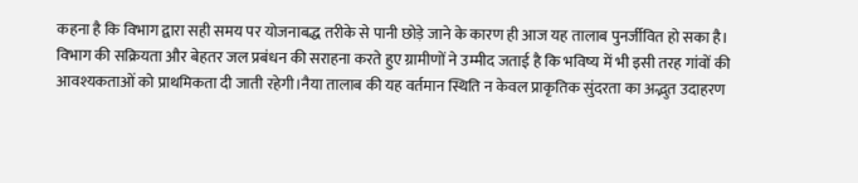कहना है कि विभाग द्वारा सही समय पर योजनाबद्ध तरीके से पानी छोड़े जाने के कारण ही आज यह तालाब पुनर्जीवित हो सका है। विभाग की सक्रियता और बेहतर जल प्रबंधन की सराहना करते हुए ग्रामीणों ने उम्मीद जताई है कि भविष्य में भी इसी तरह गांवों की आवश्यकताओं को प्राथमिकता दी जाती रहेगी।नैया तालाब की यह वर्तमान स्थिति न केवल प्राकृतिक सुंदरता का अद्भुत उदाहरण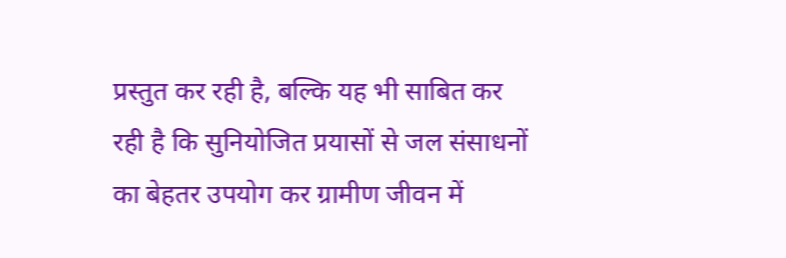प्रस्तुत कर रही है, बल्कि यह भी साबित कर रही है कि सुनियोजित प्रयासों से जल संसाधनों का बेहतर उपयोग कर ग्रामीण जीवन में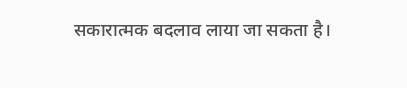सकारात्मक बदलाव लाया जा सकता है।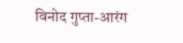विनोद गुप्ता-आरंग